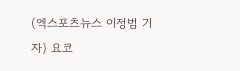(엑스포츠뉴스 이정범 기자) 요코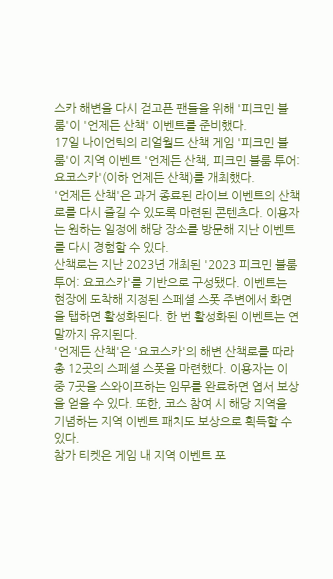스카 해변을 다시 걷고픈 팬들을 위해 '피크민 블룸'이 '언제든 산책' 이벤트를 준비했다.
17일 나이언틱의 리얼월드 산책 게임 '피크민 블룸'이 지역 이벤트 '언제든 산책, 피크민 블룸 투어: 요코스카'(이하 언제든 산책)를 개최했다.
'언제든 산책'은 과거 종료된 라이브 이벤트의 산책로를 다시 즐길 수 있도록 마련된 콘텐츠다. 이용자는 원하는 일정에 해당 장소를 방문해 지난 이벤트를 다시 경험할 수 있다.
산책로는 지난 2023년 개최된 '2023 피크민 블룸 투어: 요코스카'를 기반으로 구성됐다. 이벤트는 현장에 도착해 지정된 스페셜 스폿 주변에서 화면을 탭하면 활성화된다. 한 번 활성화된 이벤트는 연말까지 유지된다.
'언제든 산책'은 '요코스카'의 해변 산책로를 따라 총 12곳의 스페셜 스폿을 마련했다. 이용자는 이 중 7곳을 스와이프하는 임무를 완료하면 엽서 보상을 얻을 수 있다. 또한, 코스 참여 시 해당 지역을 기념하는 지역 이벤트 패치도 보상으로 획득할 수 있다.
참가 티켓은 게임 내 지역 이벤트 포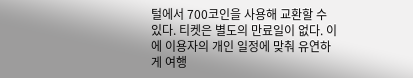털에서 700코인을 사용해 교환할 수 있다. 티켓은 별도의 만료일이 없다. 이에 이용자의 개인 일정에 맞춰 유연하게 여행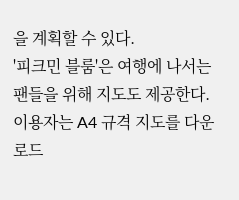을 계획할 수 있다.
'피크민 블룸'은 여행에 나서는 팬들을 위해 지도도 제공한다. 이용자는 A4 규격 지도를 다운로드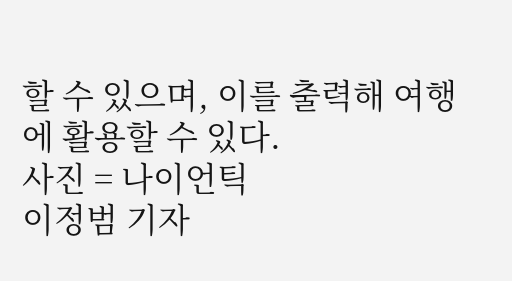할 수 있으며, 이를 출력해 여행에 활용할 수 있다.
사진 = 나이언틱
이정범 기자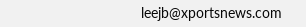leejb@xportsnews.com